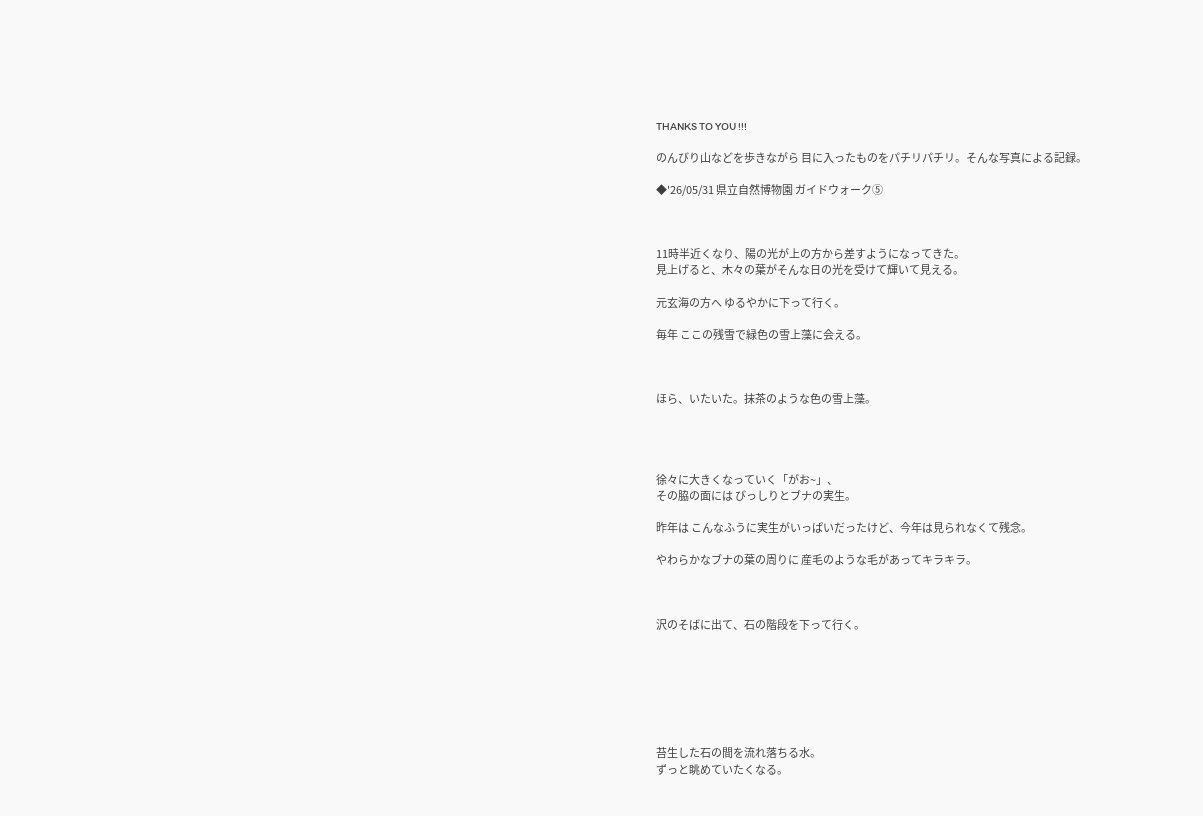THANKS TO YOU !!!

のんびり山などを歩きながら 目に入ったものをパチリパチリ。そんな写真による記録。

◆'26/05/31 県立自然博物園 ガイドウォーク⑤



11時半近くなり、陽の光が上の方から差すようになってきた。
見上げると、木々の葉がそんな日の光を受けて輝いて見える。

元玄海の方へ ゆるやかに下って行く。

毎年 ここの残雪で緑色の雪上藻に会える。



ほら、いたいた。抹茶のような色の雪上藻。




徐々に大きくなっていく「がお~」、
その脇の面には びっしりとブナの実生。

昨年は こんなふうに実生がいっぱいだったけど、今年は見られなくて残念。

やわらかなブナの葉の周りに 産毛のような毛があってキラキラ。



沢のそばに出て、石の階段を下って行く。







苔生した石の間を流れ落ちる水。
ずっと眺めていたくなる。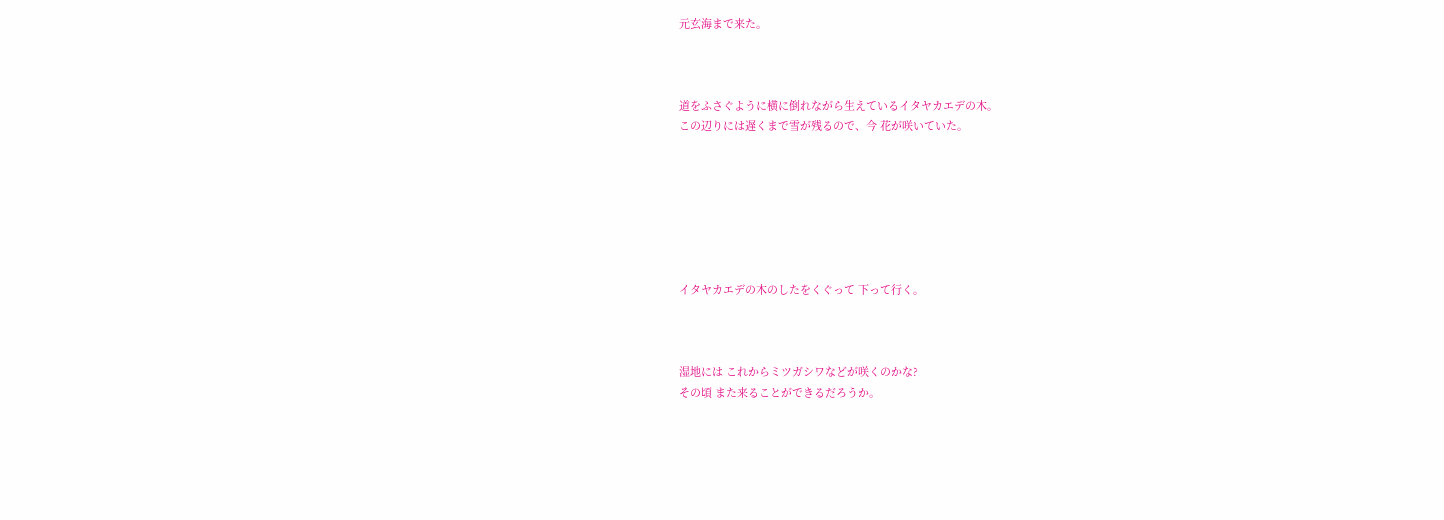元玄海まで来た。



道をふさぐように横に倒れながら生えているイタヤカエデの木。
この辺りには遅くまで雪が残るので、今 花が咲いていた。







イタヤカエデの木のしたをくぐって 下って行く。



湿地には これからミツガシワなどが咲くのかな?
その頃 また来ることができるだろうか。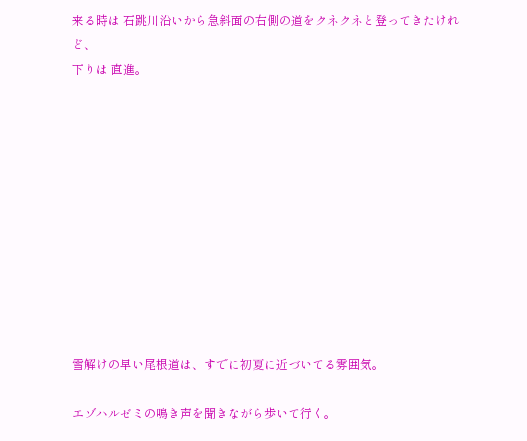来る時は 石跳川沿いから急斜面の右側の道をクネクネと登ってきたけれど、
下りは 直進。











雪解けの早い尾根道は、すでに初夏に近づいてる雰囲気。

エゾハルゼミの鳴き声を聞きながら歩いて行く。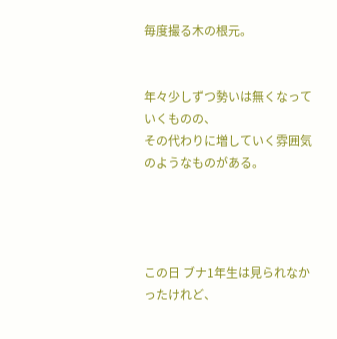毎度撮る木の根元。


年々少しずつ勢いは無くなっていくものの、
その代わりに増していく雰囲気のようなものがある。




この日 ブナ1年生は見られなかったけれど、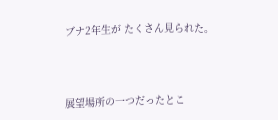ブナ2年生が たくさん見られた。



展望場所の一つだったとこ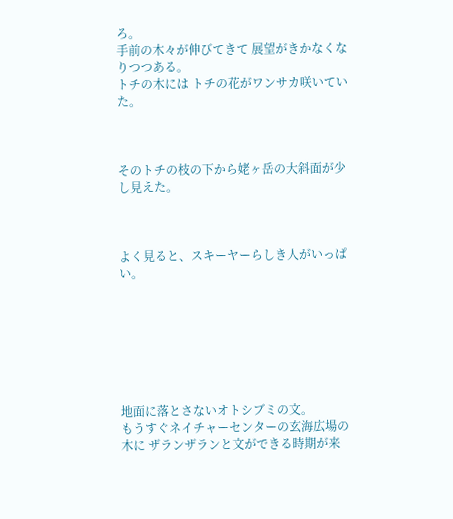ろ。
手前の木々が伸びてきて 展望がきかなくなりつつある。
トチの木には トチの花がワンサカ咲いていた。



そのトチの枝の下から姥ヶ岳の大斜面が少し見えた。



よく見ると、スキーヤーらしき人がいっぱい。







地面に落とさないオトシブミの文。
もうすぐネイチャーセンターの玄海広場の木に ザランザランと文ができる時期が来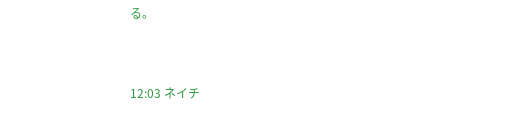る。



12:03 ネイチ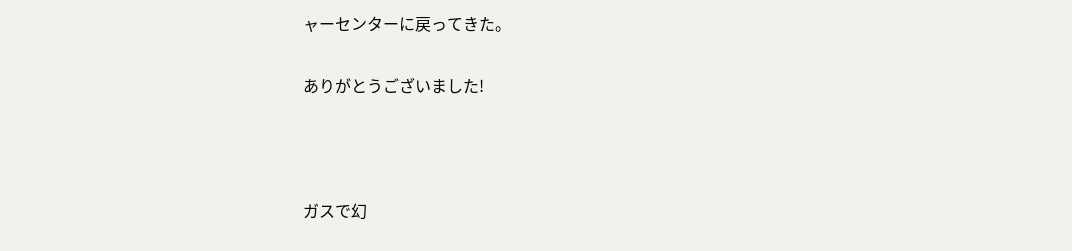ャーセンターに戻ってきた。

ありがとうございました!



ガスで幻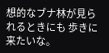想的なブナ林が見られるときにも 歩きに来たいな。